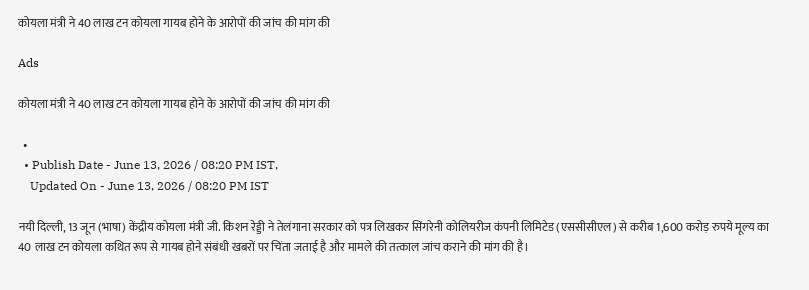कोयला मंत्री ने 40 लाख टन कोयला गायब होने के आरोपों की जांच की मांग की

Ads

कोयला मंत्री ने 40 लाख टन कोयला गायब होने के आरोपों की जांच की मांग की

  •
  • Publish Date - June 13, 2026 / 08:20 PM IST,
    Updated On - June 13, 2026 / 08:20 PM IST

नयी दिल्ली, 13 जून (भाषा) केंद्रीय कोयला मंत्री जी. किशन रेड्डी ने तेलंगाना सरकार को पत्र लिखकर सिंगरेनी कोलियरीज कंपनी लिमिटेड (एससीसीएल) से करीब 1,600 करोड़ रुपये मूल्य का 40 लाख टन कोयला कथित रूप से गायब होने संबंधी खबरों पर चिंता जताई है और मामले की तत्काल जांच कराने की मांग की है।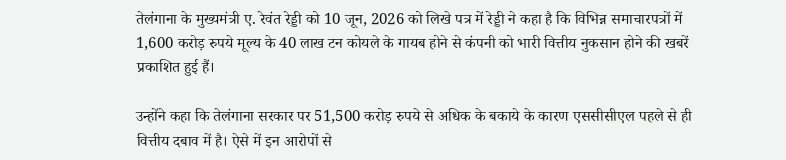तेलंगाना के मुख्यमंत्री ए. रेवंत रेड्डी को 10 जून, 2026 को लिखे पत्र में रेड्डी ने कहा है कि विभिन्न समाचारपत्रों में 1,600 करोड़ रुपये मूल्य के 40 लाख टन कोयले के गायब होने से कंपनी को भारी वित्तीय नुकसान होने की खबरें प्रकाशित हुई हैं।

उन्होंने कहा कि तेलंगाना सरकार पर 51,500 करोड़ रुपये से अधिक के बकाये के कारण एससीसीएल पहले से ही वित्तीय दबाव में है। ऐसे में इन आरोपों से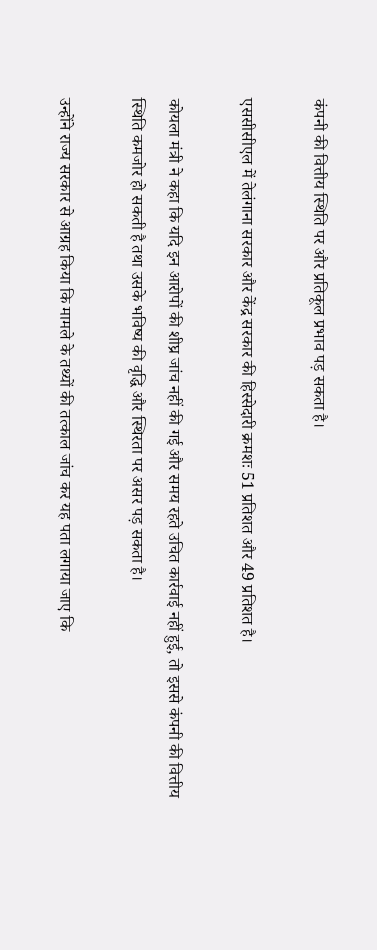कंपनी की वित्तीय स्थिति पर और प्रतिकूल प्रभाव पड़ सकता है।

एससीसीएल में तेलंगाना सरकार और केंद्र सरकार की हिस्सेदारी क्रमशः 51 प्रतिशत और 49 प्रतिशत है।

कोयला मंत्री ने कहा कि यदि इन आरोपों की शीघ्र जांच नहीं की गई और समय रहते उचित कार्रवाई नहीं हुई, तो इससे कंपनी की वित्तीय स्थिति कमजोर हो सकती है तथा उसके भविष्य की वृद्धि और स्थिरता पर असर पड़ सकता है।

उन्होंने राज्य सरकार से आग्रह किया कि मामले के तथ्यों की तत्काल जांच कर यह पता लगाया जाए कि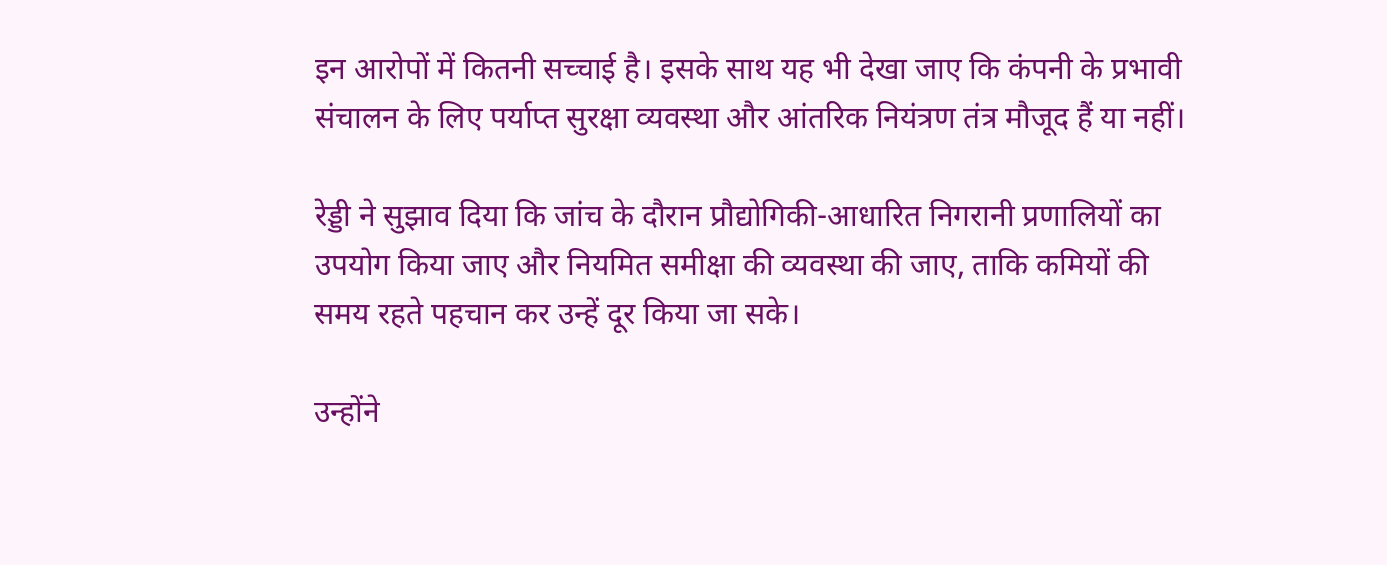इन आरोपों में कितनी सच्चाई है। इसके साथ यह भी देखा जाए कि कंपनी के प्रभावी संचालन के लिए पर्याप्त सुरक्षा व्यवस्था और आंतरिक नियंत्रण तंत्र मौजूद हैं या नहीं।

रेड्डी ने सुझाव दिया कि जांच के दौरान प्रौद्योगिकी-आधारित निगरानी प्रणालियों का उपयोग किया जाए और नियमित समीक्षा की व्यवस्था की जाए, ताकि कमियों की समय रहते पहचान कर उन्हें दूर किया जा सके।

उन्होंने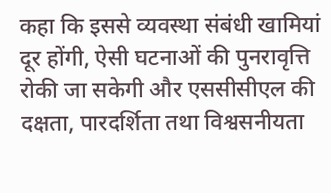कहा कि इससे व्यवस्था संबंधी खामियां दूर होंगी, ऐसी घटनाओं की पुनरावृत्ति रोकी जा सकेगी और एससीसीएल की दक्षता, पारदर्शिता तथा विश्वसनीयता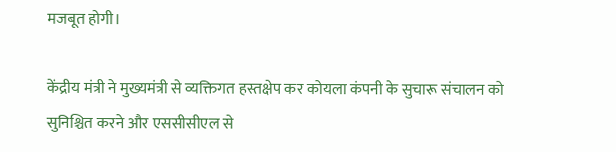मजबूत होगी।

केंद्रीय मंत्री ने मुख्यमंत्री से व्यक्तिगत हस्तक्षेप कर कोयला कंपनी के सुचारू संचालन को सुनिश्चित करने और एससीसीएल से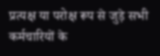प्रत्यक्ष या परोक्ष रूप से जुड़े सभी कर्मचारियों के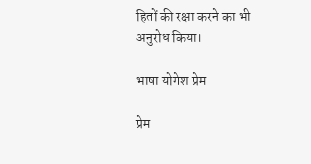हितों की रक्षा करने का भी अनुरोध किया।

भाषा योगेश प्रेम

प्रेम